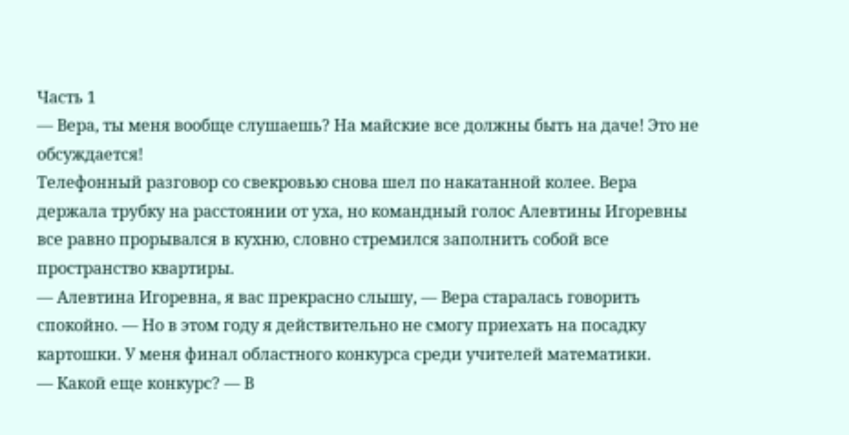Часть 1
— Вера, ты меня вообще слушаешь? На майские все должны быть на даче! Это не обсуждается!
Телефонный разговор со свекровью снова шел по накатанной колее. Вера держала трубку на расстоянии от уха, но командный голос Алевтины Игоревны все равно прорывался в кухню, словно стремился заполнить собой все пространство квартиры.
— Алевтина Игоревна, я вас прекрасно слышу, — Вера старалась говорить спокойно. — Но в этом году я действительно не смогу приехать на посадку картошки. У меня финал областного конкурса среди учителей математики.
— Какой еще конкурс? — В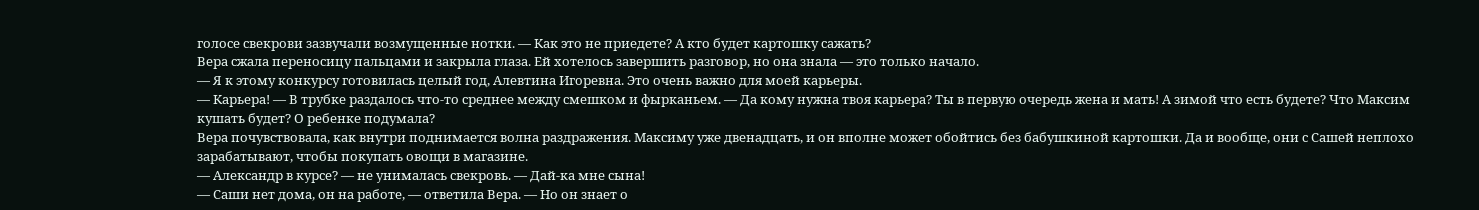голосе свекрови зазвучали возмущенные нотки. — Как это не приедете? А кто будет картошку сажать?
Вера сжала переносицу пальцами и закрыла глаза. Ей хотелось завершить разговор, но она знала — это только начало.
— Я к этому конкурсу готовилась целый год, Алевтина Игоревна. Это очень важно для моей карьеры.
— Карьера! — В трубке раздалось что-то среднее между смешком и фырканьем. — Да кому нужна твоя карьера? Ты в первую очередь жена и мать! А зимой что есть будете? Что Максим кушать будет? О ребенке подумала?
Вера почувствовала, как внутри поднимается волна раздражения. Максиму уже двенадцать, и он вполне может обойтись без бабушкиной картошки. Да и вообще, они с Сашей неплохо зарабатывают, чтобы покупать овощи в магазине.
— Александр в курсе? — не унималась свекровь. — Дай-ка мне сына!
— Саши нет дома, он на работе, — ответила Вера. — Но он знает о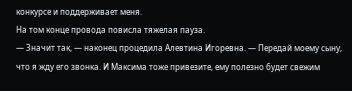конкурсе и поддерживает меня.
На том конце провода повисла тяжелая пауза.
— Значит так, — наконец процедила Алевтина Игоревна. — Передай моему сыну, что я жду его звонка. И Максима тоже привезите, ему полезно будет свежим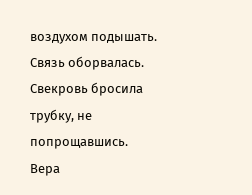воздухом подышать.
Связь оборвалась. Свекровь бросила трубку, не попрощавшись.
Вера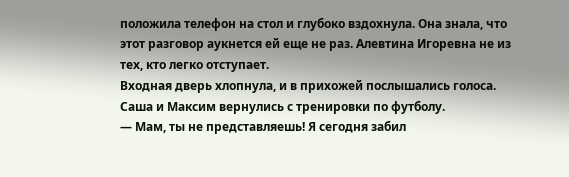положила телефон на стол и глубоко вздохнула. Она знала, что этот разговор аукнется ей еще не раз. Алевтина Игоревна не из тех, кто легко отступает.
Входная дверь хлопнула, и в прихожей послышались голоса. Саша и Максим вернулись с тренировки по футболу.
— Мам, ты не представляешь! Я сегодня забил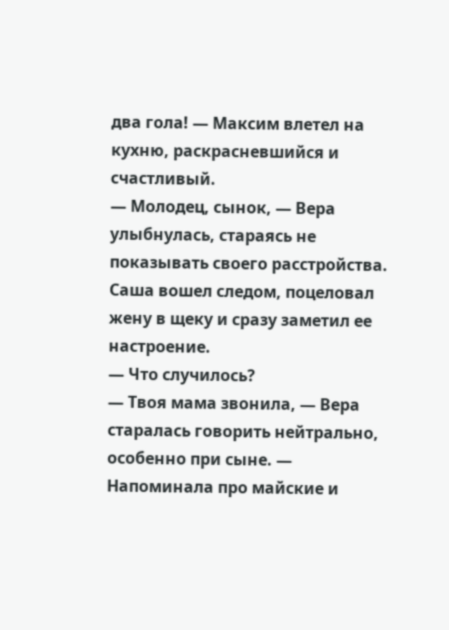два гола! — Максим влетел на кухню, раскрасневшийся и счастливый.
— Молодец, сынок, — Вера улыбнулась, стараясь не показывать своего расстройства.
Саша вошел следом, поцеловал жену в щеку и сразу заметил ее настроение.
— Что случилось?
— Твоя мама звонила, — Вера старалась говорить нейтрально, особенно при сыне. — Напоминала про майские и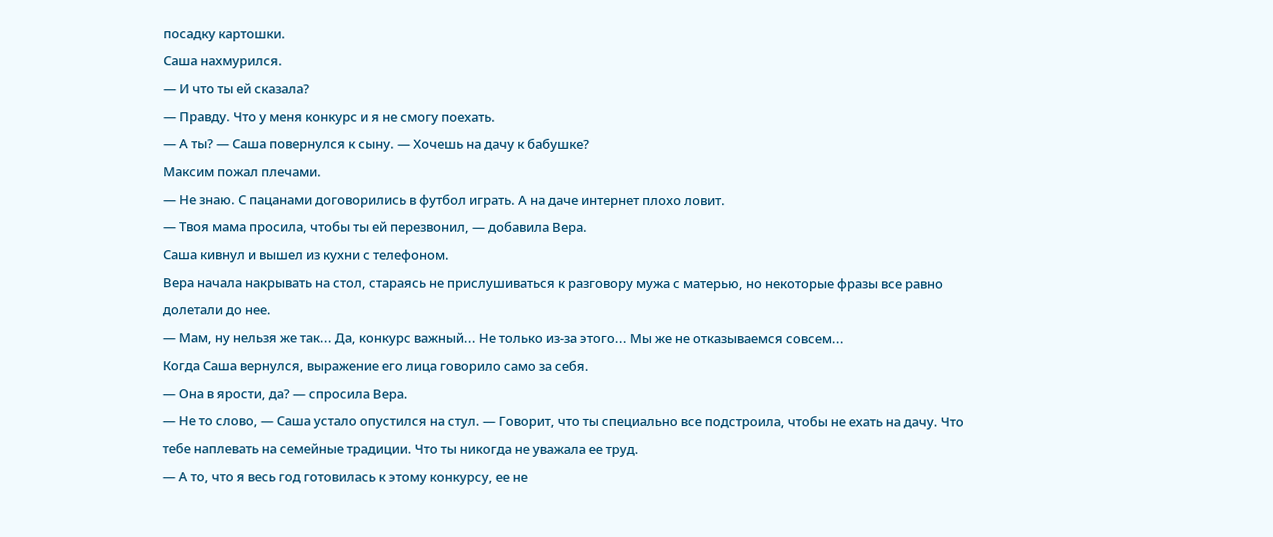посадку картошки.
Саша нахмурился.
— И что ты ей сказала?
— Правду. Что у меня конкурс и я не смогу поехать.
— А ты? — Саша повернулся к сыну. — Хочешь на дачу к бабушке?
Максим пожал плечами.
— Не знаю. С пацанами договорились в футбол играть. А на даче интернет плохо ловит.
— Твоя мама просила, чтобы ты ей перезвонил, — добавила Вера.
Саша кивнул и вышел из кухни с телефоном.
Вера начала накрывать на стол, стараясь не прислушиваться к разговору мужа с матерью, но некоторые фразы все равно долетали до нее.
— Мам, ну нельзя же так... Да, конкурс важный... Не только из-за этого... Мы же не отказываемся совсем...
Когда Саша вернулся, выражение его лица говорило само за себя.
— Она в ярости, да? — спросила Вера.
— Не то слово, — Саша устало опустился на стул. — Говорит, что ты специально все подстроила, чтобы не ехать на дачу. Что тебе наплевать на семейные традиции. Что ты никогда не уважала ее труд.
— А то, что я весь год готовилась к этому конкурсу, ее не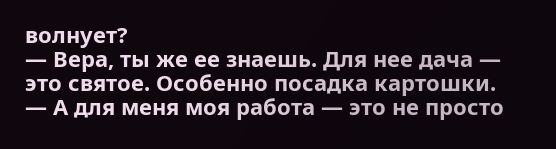волнует?
— Вера, ты же ее знаешь. Для нее дача — это святое. Особенно посадка картошки.
— А для меня моя работа — это не просто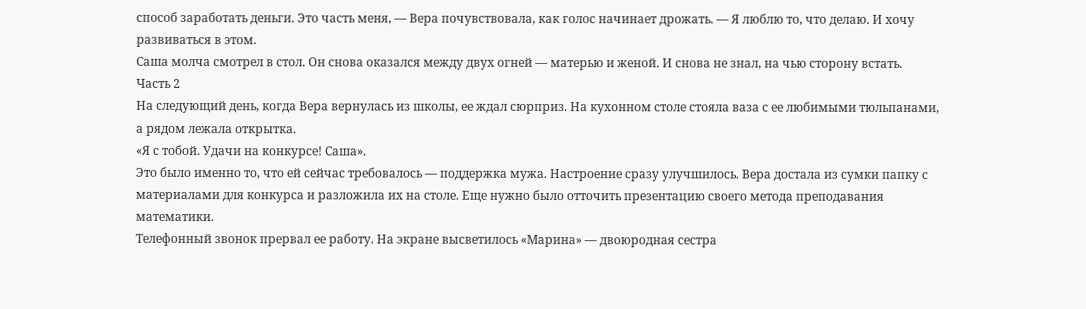способ заработать деньги. Это часть меня, — Вера почувствовала, как голос начинает дрожать. — Я люблю то, что делаю. И хочу развиваться в этом.
Саша молча смотрел в стол. Он снова оказался между двух огней — матерью и женой. И снова не знал, на чью сторону встать.
Часть 2
На следующий день, когда Вера вернулась из школы, ее ждал сюрприз. На кухонном столе стояла ваза с ее любимыми тюльпанами, а рядом лежала открытка.
«Я с тобой. Удачи на конкурсе! Саша».
Это было именно то, что ей сейчас требовалось — поддержка мужа. Настроение сразу улучшилось. Вера достала из сумки папку с материалами для конкурса и разложила их на столе. Еще нужно было отточить презентацию своего метода преподавания математики.
Телефонный звонок прервал ее работу. На экране высветилось «Марина» — двоюродная сестра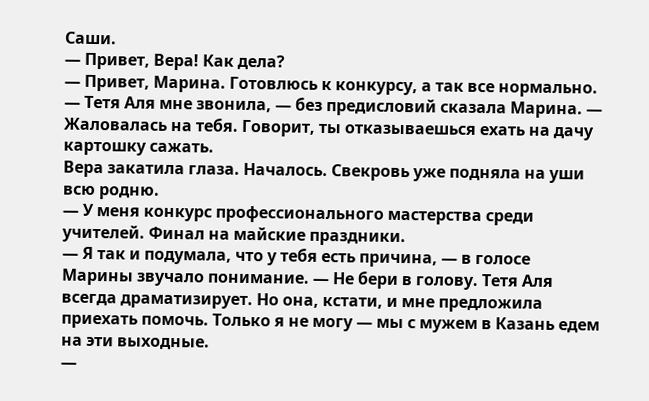Саши.
— Привет, Вера! Как дела?
— Привет, Марина. Готовлюсь к конкурсу, а так все нормально.
— Тетя Аля мне звонила, — без предисловий сказала Марина. — Жаловалась на тебя. Говорит, ты отказываешься ехать на дачу картошку сажать.
Вера закатила глаза. Началось. Свекровь уже подняла на уши всю родню.
— У меня конкурс профессионального мастерства среди учителей. Финал на майские праздники.
— Я так и подумала, что у тебя есть причина, — в голосе Марины звучало понимание. — Не бери в голову. Тетя Аля всегда драматизирует. Но она, кстати, и мне предложила приехать помочь. Только я не могу — мы с мужем в Казань едем на эти выходные.
—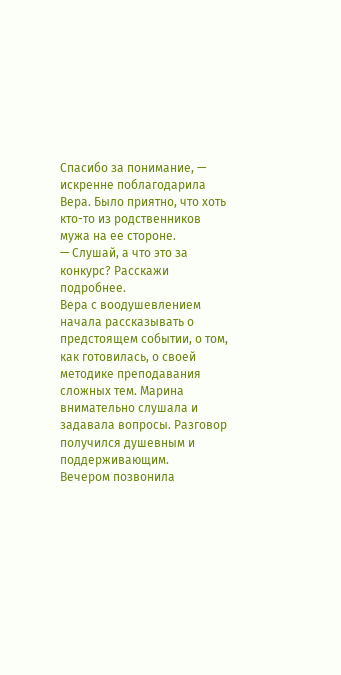Спасибо за понимание, — искренне поблагодарила Вера. Было приятно, что хоть кто-то из родственников мужа на ее стороне.
— Слушай, а что это за конкурс? Расскажи подробнее.
Вера с воодушевлением начала рассказывать о предстоящем событии, о том, как готовилась, о своей методике преподавания сложных тем. Марина внимательно слушала и задавала вопросы. Разговор получился душевным и поддерживающим.
Вечером позвонила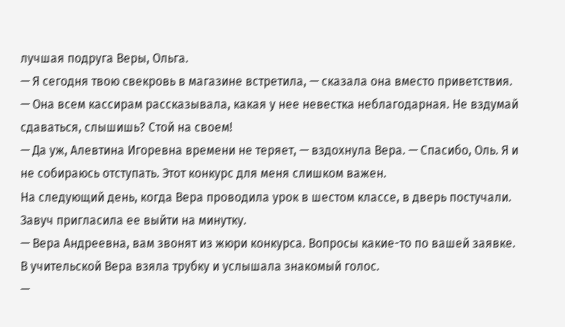лучшая подруга Веры, Ольга.
— Я сегодня твою свекровь в магазине встретила, — сказала она вместо приветствия. — Она всем кассирам рассказывала, какая у нее невестка неблагодарная. Не вздумай сдаваться, слышишь? Стой на своем!
— Да уж, Алевтина Игоревна времени не теряет, — вздохнула Вера. — Спасибо, Оль. Я и не собираюсь отступать. Этот конкурс для меня слишком важен.
На следующий день, когда Вера проводила урок в шестом классе, в дверь постучали. Завуч пригласила ее выйти на минутку.
— Вера Андреевна, вам звонят из жюри конкурса. Вопросы какие-то по вашей заявке.
В учительской Вера взяла трубку и услышала знакомый голос.
—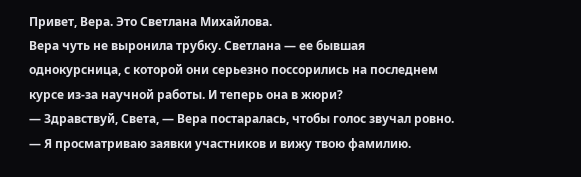Привет, Вера. Это Светлана Михайлова.
Вера чуть не выронила трубку. Светлана — ее бывшая однокурсница, с которой они серьезно поссорились на последнем курсе из-за научной работы. И теперь она в жюри?
— Здравствуй, Света, — Вера постаралась, чтобы голос звучал ровно.
— Я просматриваю заявки участников и вижу твою фамилию.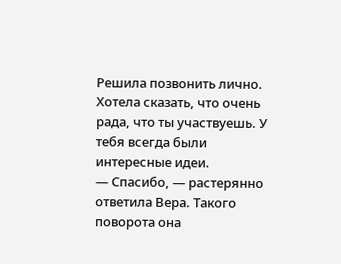Решила позвонить лично. Хотела сказать, что очень рада, что ты участвуешь. У тебя всегда были интересные идеи.
— Спасибо, — растерянно ответила Вера. Такого поворота она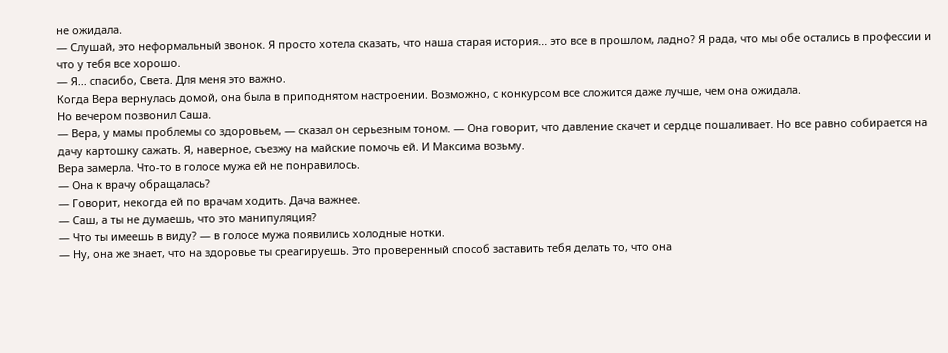не ожидала.
— Слушай, это неформальный звонок. Я просто хотела сказать, что наша старая история... это все в прошлом, ладно? Я рада, что мы обе остались в профессии и что у тебя все хорошо.
— Я... спасибо, Света. Для меня это важно.
Когда Вера вернулась домой, она была в приподнятом настроении. Возможно, с конкурсом все сложится даже лучше, чем она ожидала.
Но вечером позвонил Саша.
— Вера, у мамы проблемы со здоровьем, — сказал он серьезным тоном. — Она говорит, что давление скачет и сердце пошаливает. Но все равно собирается на дачу картошку сажать. Я, наверное, съезжу на майские помочь ей. И Максима возьму.
Вера замерла. Что-то в голосе мужа ей не понравилось.
— Она к врачу обращалась?
— Говорит, некогда ей по врачам ходить. Дача важнее.
— Саш, а ты не думаешь, что это манипуляция?
— Что ты имеешь в виду? — в голосе мужа появились холодные нотки.
— Ну, она же знает, что на здоровье ты среагируешь. Это проверенный способ заставить тебя делать то, что она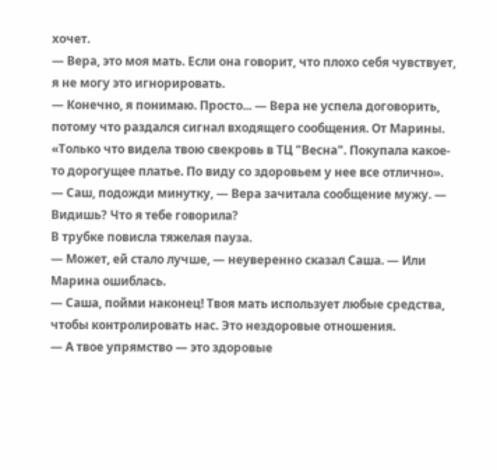хочет.
— Вера, это моя мать. Если она говорит, что плохо себя чувствует, я не могу это игнорировать.
— Конечно, я понимаю. Просто... — Вера не успела договорить, потому что раздался сигнал входящего сообщения. От Марины.
«Только что видела твою свекровь в ТЦ "Весна". Покупала какое-то дорогущее платье. По виду со здоровьем у нее все отлично».
— Саш, подожди минутку, — Вера зачитала сообщение мужу. — Видишь? Что я тебе говорила?
В трубке повисла тяжелая пауза.
— Может, ей стало лучше, — неуверенно сказал Саша. — Или Марина ошиблась.
— Саша, пойми наконец! Твоя мать использует любые средства, чтобы контролировать нас. Это нездоровые отношения.
— А твое упрямство — это здоровые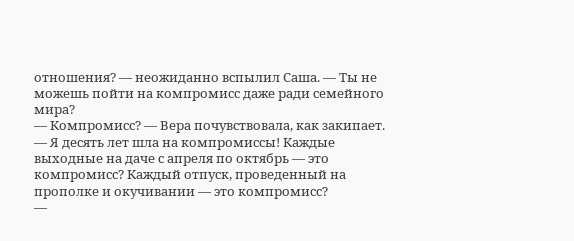отношения? — неожиданно вспылил Саша. — Ты не можешь пойти на компромисс даже ради семейного мира?
— Компромисс? — Вера почувствовала, как закипает. — Я десять лет шла на компромиссы! Каждые выходные на даче с апреля по октябрь — это компромисс? Каждый отпуск, проведенный на прополке и окучивании — это компромисс?
—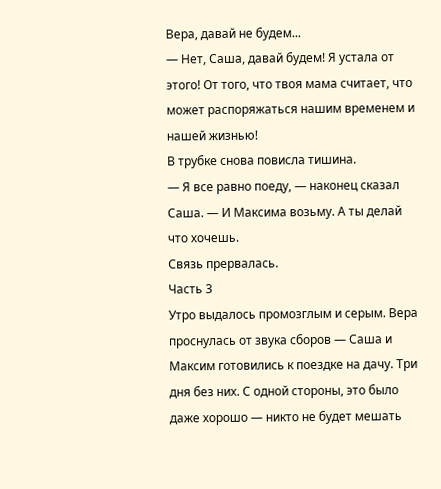Вера, давай не будем...
— Нет, Саша, давай будем! Я устала от этого! От того, что твоя мама считает, что может распоряжаться нашим временем и нашей жизнью!
В трубке снова повисла тишина.
— Я все равно поеду, — наконец сказал Саша. — И Максима возьму. А ты делай что хочешь.
Связь прервалась.
Часть 3
Утро выдалось промозглым и серым. Вера проснулась от звука сборов — Саша и Максим готовились к поездке на дачу. Три дня без них. С одной стороны, это было даже хорошо — никто не будет мешать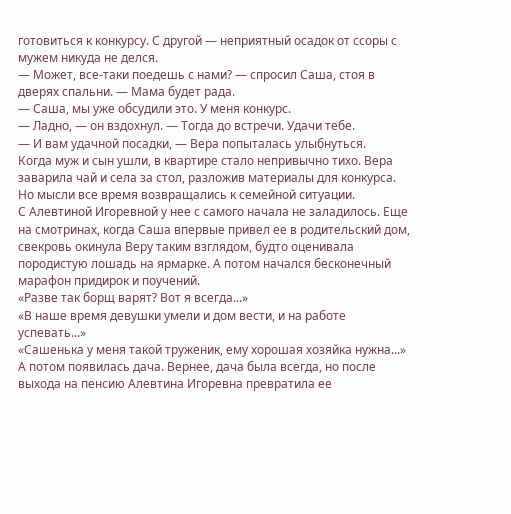готовиться к конкурсу. С другой — неприятный осадок от ссоры с мужем никуда не делся.
— Может, все-таки поедешь с нами? — спросил Саша, стоя в дверях спальни. — Мама будет рада.
— Саша, мы уже обсудили это. У меня конкурс.
— Ладно, — он вздохнул. — Тогда до встречи. Удачи тебе.
— И вам удачной посадки, — Вера попыталась улыбнуться.
Когда муж и сын ушли, в квартире стало непривычно тихо. Вера заварила чай и села за стол, разложив материалы для конкурса. Но мысли все время возвращались к семейной ситуации.
С Алевтиной Игоревной у нее с самого начала не заладилось. Еще на смотринах, когда Саша впервые привел ее в родительский дом, свекровь окинула Веру таким взглядом, будто оценивала породистую лошадь на ярмарке. А потом начался бесконечный марафон придирок и поучений.
«Разве так борщ варят? Вот я всегда...»
«В наше время девушки умели и дом вести, и на работе успевать...»
«Сашенька у меня такой труженик, ему хорошая хозяйка нужна...»
А потом появилась дача. Вернее, дача была всегда, но после выхода на пенсию Алевтина Игоревна превратила ее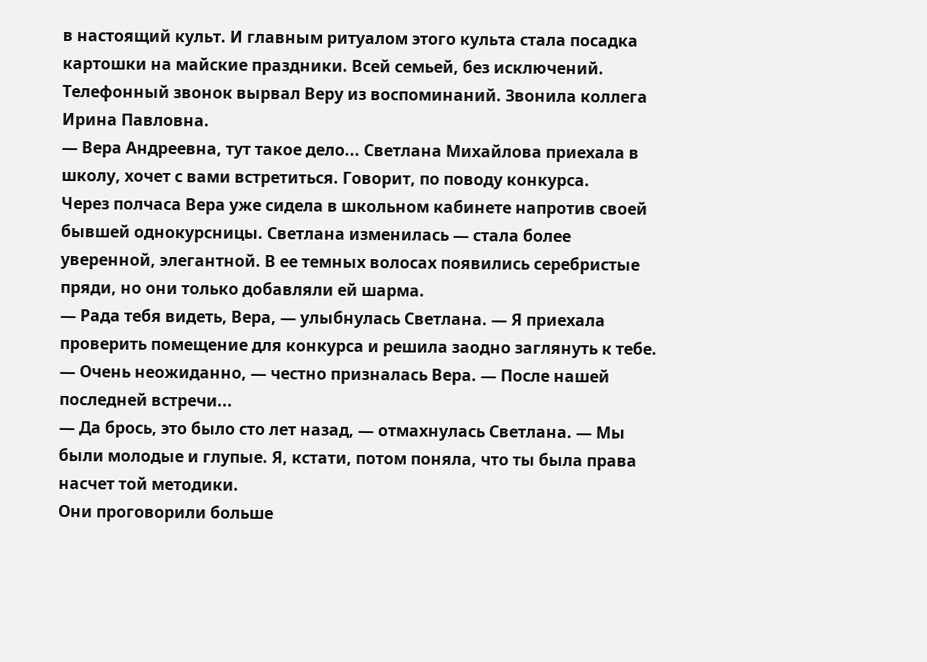в настоящий культ. И главным ритуалом этого культа стала посадка картошки на майские праздники. Всей семьей, без исключений.
Телефонный звонок вырвал Веру из воспоминаний. Звонила коллега Ирина Павловна.
— Вера Андреевна, тут такое дело... Светлана Михайлова приехала в школу, хочет с вами встретиться. Говорит, по поводу конкурса.
Через полчаса Вера уже сидела в школьном кабинете напротив своей бывшей однокурсницы. Светлана изменилась — стала более уверенной, элегантной. В ее темных волосах появились серебристые пряди, но они только добавляли ей шарма.
— Рада тебя видеть, Вера, — улыбнулась Светлана. — Я приехала проверить помещение для конкурса и решила заодно заглянуть к тебе.
— Очень неожиданно, — честно призналась Вера. — После нашей последней встречи...
— Да брось, это было сто лет назад, — отмахнулась Светлана. — Мы были молодые и глупые. Я, кстати, потом поняла, что ты была права насчет той методики.
Они проговорили больше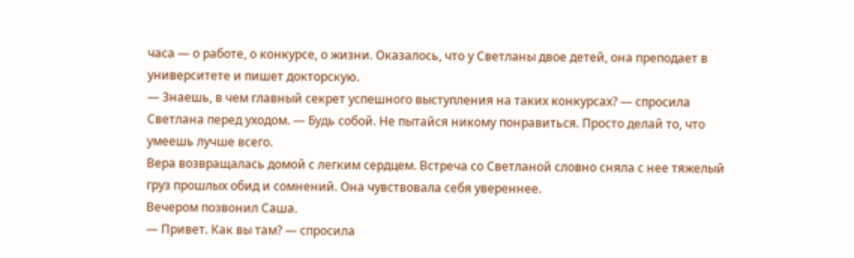часа — о работе, о конкурсе, о жизни. Оказалось, что у Светланы двое детей, она преподает в университете и пишет докторскую.
— Знаешь, в чем главный секрет успешного выступления на таких конкурсах? — спросила Светлана перед уходом. — Будь собой. Не пытайся никому понравиться. Просто делай то, что умеешь лучше всего.
Вера возвращалась домой с легким сердцем. Встреча со Светланой словно сняла с нее тяжелый груз прошлых обид и сомнений. Она чувствовала себя увереннее.
Вечером позвонил Саша.
— Привет. Как вы там? — спросила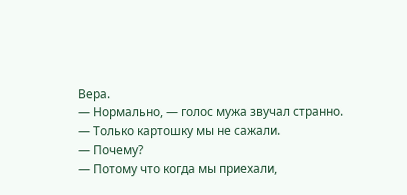Вера.
— Нормально, — голос мужа звучал странно. — Только картошку мы не сажали.
— Почему?
— Потому что когда мы приехали,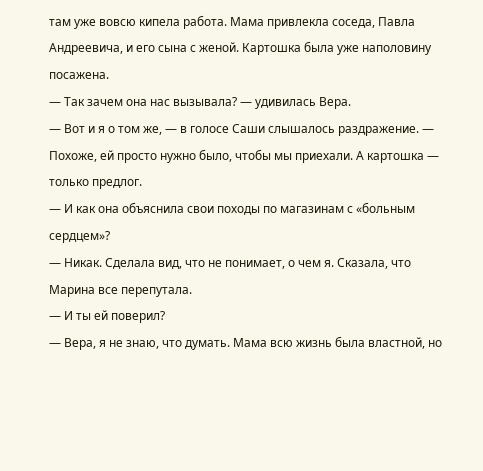там уже вовсю кипела работа. Мама привлекла соседа, Павла Андреевича, и его сына с женой. Картошка была уже наполовину посажена.
— Так зачем она нас вызывала? — удивилась Вера.
— Вот и я о том же, — в голосе Саши слышалось раздражение. — Похоже, ей просто нужно было, чтобы мы приехали. А картошка — только предлог.
— И как она объяснила свои походы по магазинам с «больным сердцем»?
— Никак. Сделала вид, что не понимает, о чем я. Сказала, что Марина все перепутала.
— И ты ей поверил?
— Вера, я не знаю, что думать. Мама всю жизнь была властной, но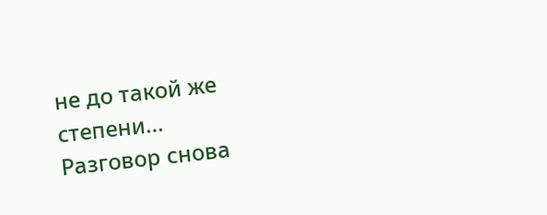не до такой же степени...
Разговор снова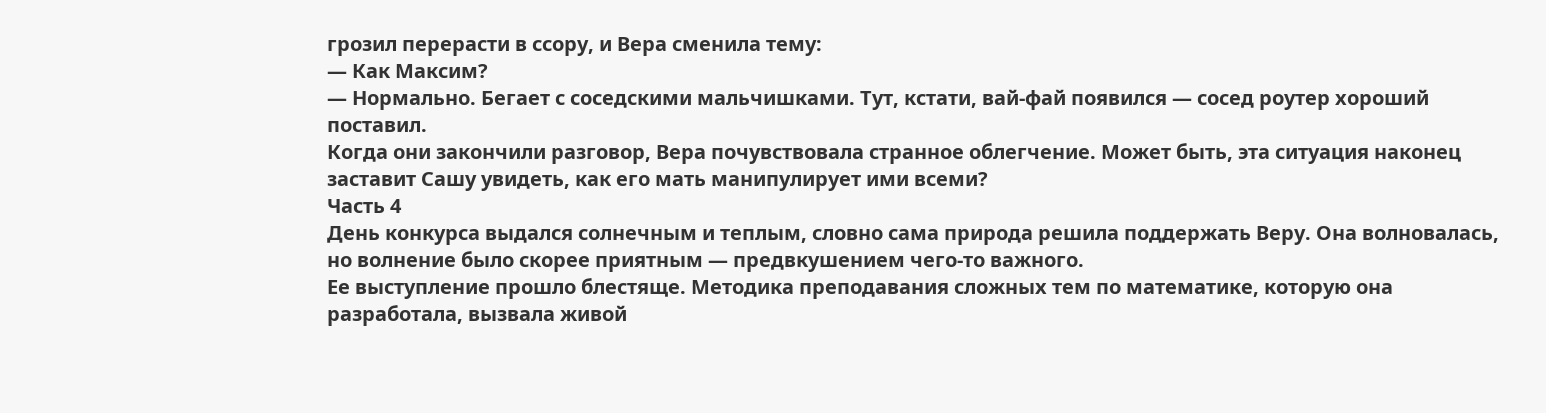грозил перерасти в ссору, и Вера сменила тему:
— Как Максим?
— Нормально. Бегает с соседскими мальчишками. Тут, кстати, вай-фай появился — сосед роутер хороший поставил.
Когда они закончили разговор, Вера почувствовала странное облегчение. Может быть, эта ситуация наконец заставит Сашу увидеть, как его мать манипулирует ими всеми?
Часть 4
День конкурса выдался солнечным и теплым, словно сама природа решила поддержать Веру. Она волновалась, но волнение было скорее приятным — предвкушением чего-то важного.
Ее выступление прошло блестяще. Методика преподавания сложных тем по математике, которую она разработала, вызвала живой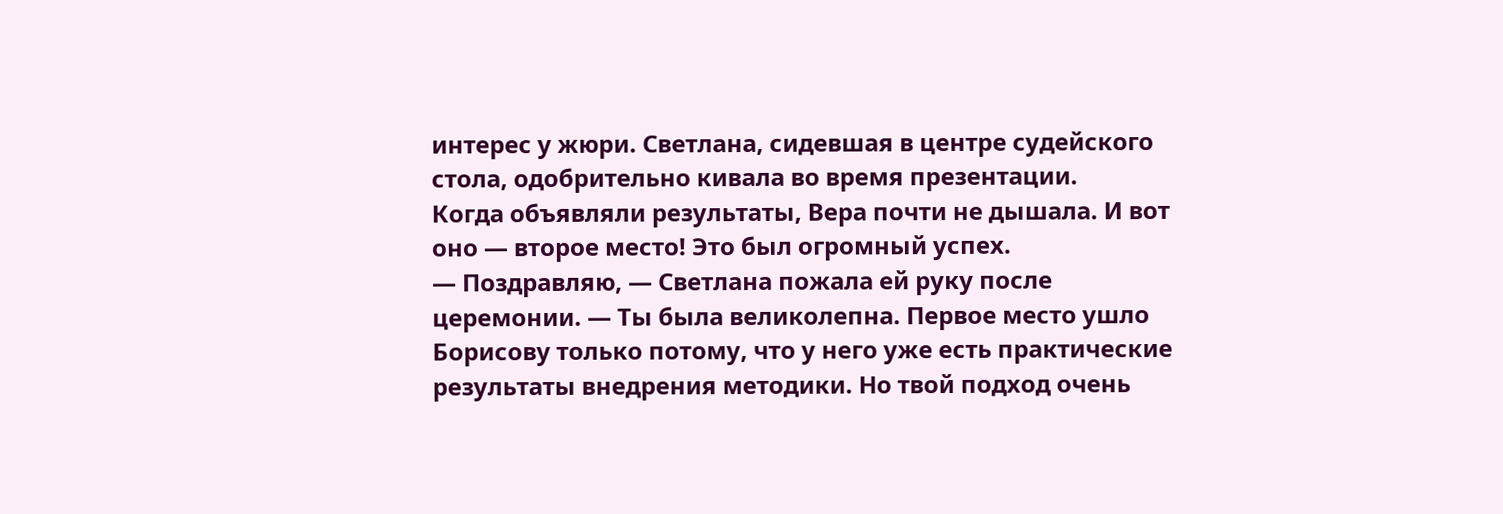интерес у жюри. Светлана, сидевшая в центре судейского стола, одобрительно кивала во время презентации.
Когда объявляли результаты, Вера почти не дышала. И вот оно — второе место! Это был огромный успех.
— Поздравляю, — Светлана пожала ей руку после церемонии. — Ты была великолепна. Первое место ушло Борисову только потому, что у него уже есть практические результаты внедрения методики. Но твой подход очень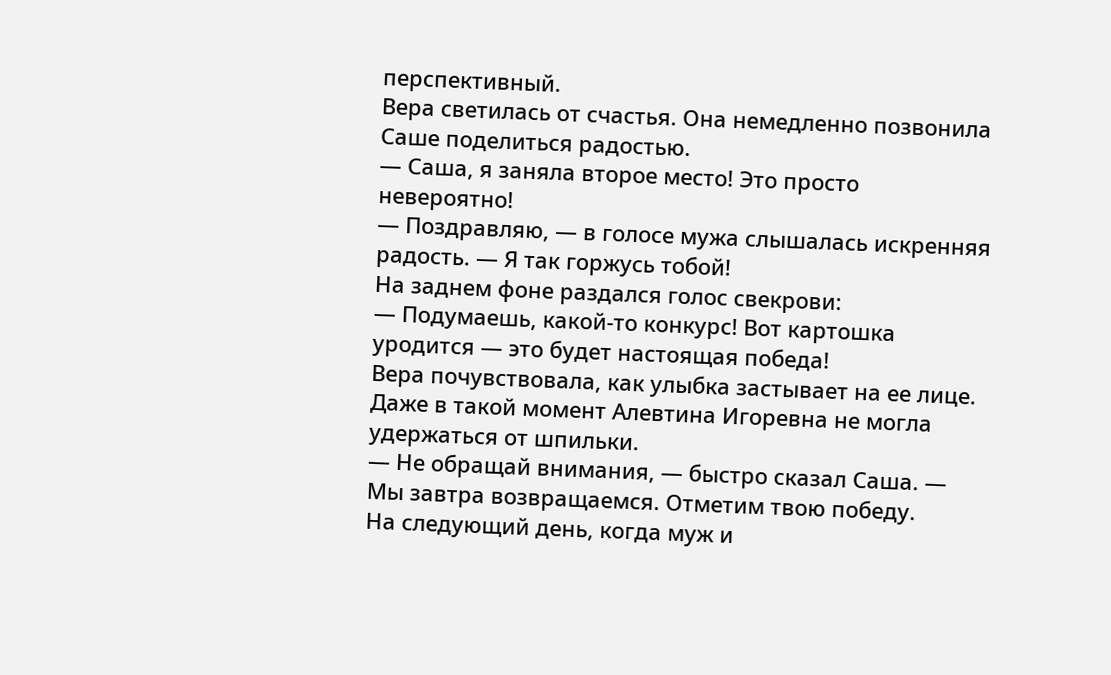перспективный.
Вера светилась от счастья. Она немедленно позвонила Саше поделиться радостью.
— Саша, я заняла второе место! Это просто невероятно!
— Поздравляю, — в голосе мужа слышалась искренняя радость. — Я так горжусь тобой!
На заднем фоне раздался голос свекрови:
— Подумаешь, какой-то конкурс! Вот картошка уродится — это будет настоящая победа!
Вера почувствовала, как улыбка застывает на ее лице. Даже в такой момент Алевтина Игоревна не могла удержаться от шпильки.
— Не обращай внимания, — быстро сказал Саша. — Мы завтра возвращаемся. Отметим твою победу.
На следующий день, когда муж и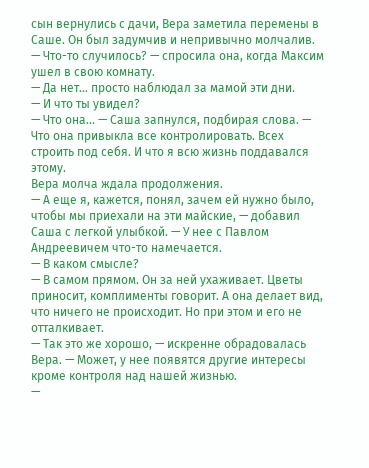сын вернулись с дачи, Вера заметила перемены в Саше. Он был задумчив и непривычно молчалив.
— Что-то случилось? — спросила она, когда Максим ушел в свою комнату.
— Да нет... просто наблюдал за мамой эти дни.
— И что ты увидел?
— Что она... — Саша запнулся, подбирая слова. — Что она привыкла все контролировать. Всех строить под себя. И что я всю жизнь поддавался этому.
Вера молча ждала продолжения.
— А еще я, кажется, понял, зачем ей нужно было, чтобы мы приехали на эти майские, — добавил Саша с легкой улыбкой. — У нее с Павлом Андреевичем что-то намечается.
— В каком смысле?
— В самом прямом. Он за ней ухаживает. Цветы приносит, комплименты говорит. А она делает вид, что ничего не происходит. Но при этом и его не отталкивает.
— Так это же хорошо, — искренне обрадовалась Вера. — Может, у нее появятся другие интересы кроме контроля над нашей жизнью.
—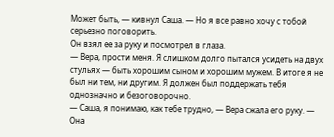Может быть, — кивнул Саша. — Но я все равно хочу с тобой серьезно поговорить.
Он взял ее за руку и посмотрел в глаза.
— Вера, прости меня. Я слишком долго пытался усидеть на двух стульях — быть хорошим сыном и хорошим мужем. В итоге я не был ни тем, ни другим. Я должен был поддержать тебя однозначно и безоговорочно.
— Саша, я понимаю, как тебе трудно, — Вера сжала его руку. — Она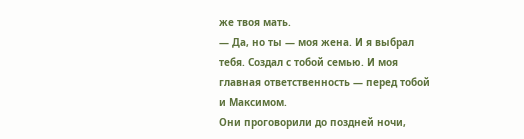же твоя мать.
— Да, но ты — моя жена. И я выбрал тебя. Создал с тобой семью. И моя главная ответственность — перед тобой и Максимом.
Они проговорили до поздней ночи,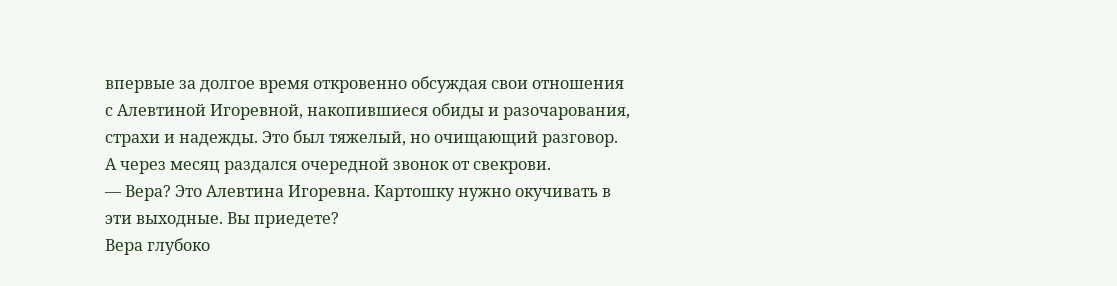впервые за долгое время откровенно обсуждая свои отношения с Алевтиной Игоревной, накопившиеся обиды и разочарования, страхи и надежды. Это был тяжелый, но очищающий разговор.
А через месяц раздался очередной звонок от свекрови.
— Вера? Это Алевтина Игоревна. Картошку нужно окучивать в эти выходные. Вы приедете?
Вера глубоко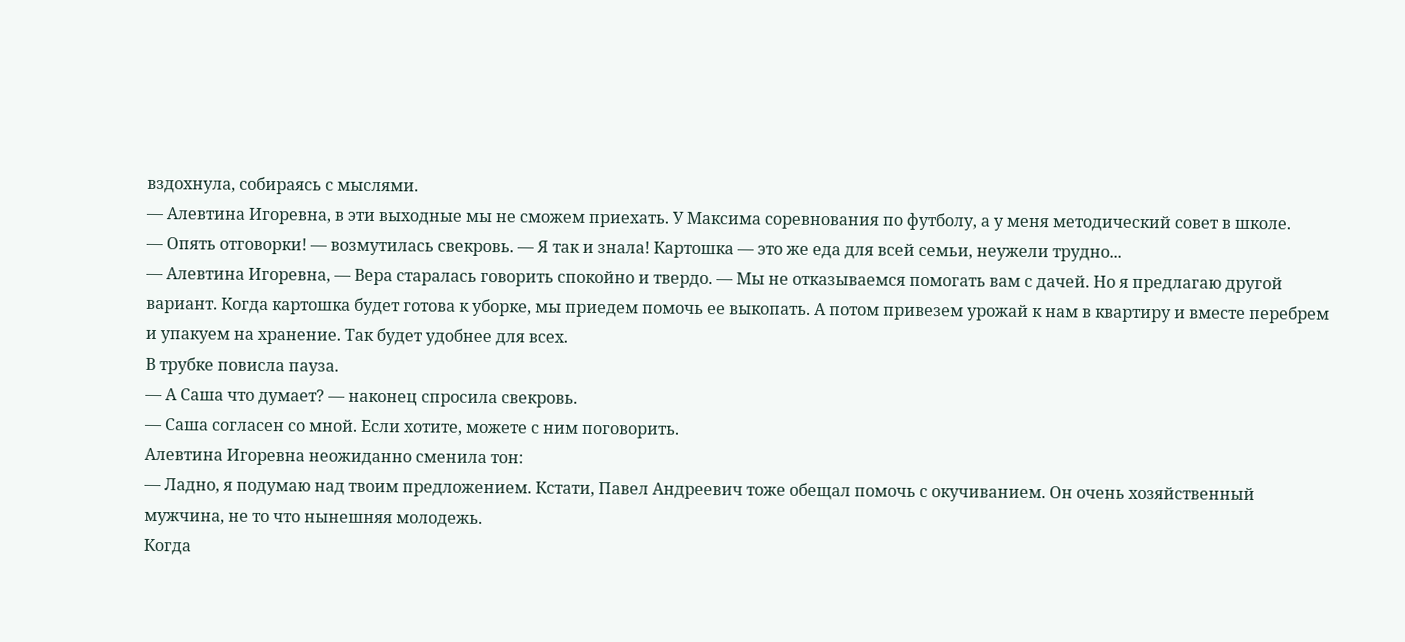вздохнула, собираясь с мыслями.
— Алевтина Игоревна, в эти выходные мы не сможем приехать. У Максима соревнования по футболу, а у меня методический совет в школе.
— Опять отговорки! — возмутилась свекровь. — Я так и знала! Картошка — это же еда для всей семьи, неужели трудно...
— Алевтина Игоревна, — Вера старалась говорить спокойно и твердо. — Мы не отказываемся помогать вам с дачей. Но я предлагаю другой вариант. Когда картошка будет готова к уборке, мы приедем помочь ее выкопать. А потом привезем урожай к нам в квартиру и вместе перебрем и упакуем на хранение. Так будет удобнее для всех.
В трубке повисла пауза.
— А Саша что думает? — наконец спросила свекровь.
— Саша согласен со мной. Если хотите, можете с ним поговорить.
Алевтина Игоревна неожиданно сменила тон:
— Ладно, я подумаю над твоим предложением. Кстати, Павел Андреевич тоже обещал помочь с окучиванием. Он очень хозяйственный мужчина, не то что нынешняя молодежь.
Когда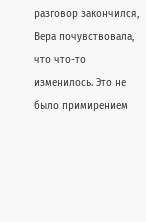разговор закончился, Вера почувствовала, что что-то изменилось. Это не было примирением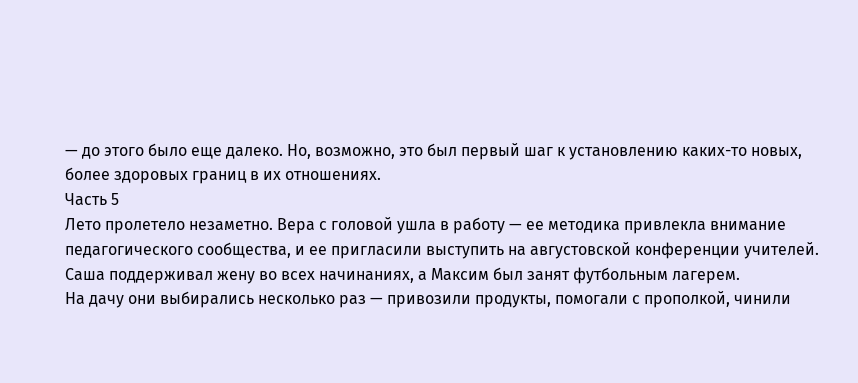— до этого было еще далеко. Но, возможно, это был первый шаг к установлению каких-то новых, более здоровых границ в их отношениях.
Часть 5
Лето пролетело незаметно. Вера с головой ушла в работу — ее методика привлекла внимание педагогического сообщества, и ее пригласили выступить на августовской конференции учителей. Саша поддерживал жену во всех начинаниях, а Максим был занят футбольным лагерем.
На дачу они выбирались несколько раз — привозили продукты, помогали с прополкой, чинили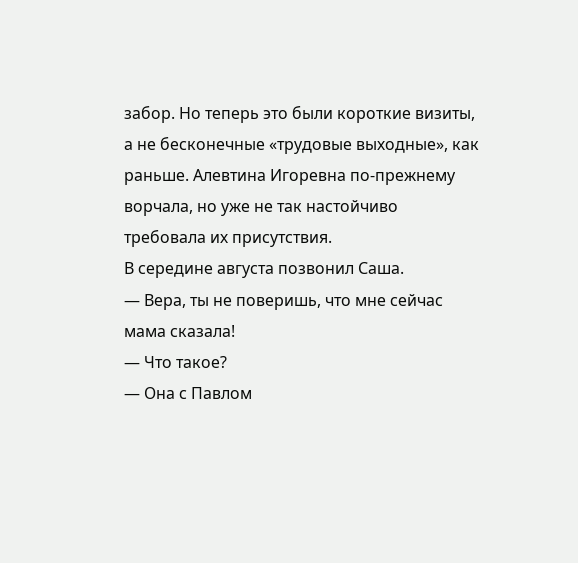забор. Но теперь это были короткие визиты, а не бесконечные «трудовые выходные», как раньше. Алевтина Игоревна по-прежнему ворчала, но уже не так настойчиво требовала их присутствия.
В середине августа позвонил Саша.
— Вера, ты не поверишь, что мне сейчас мама сказала!
— Что такое?
— Она с Павлом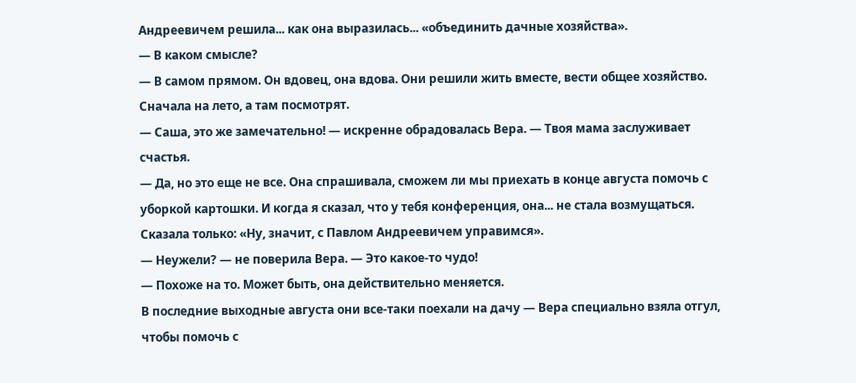Андреевичем решила... как она выразилась... «объединить дачные хозяйства».
— В каком смысле?
— В самом прямом. Он вдовец, она вдова. Они решили жить вместе, вести общее хозяйство. Сначала на лето, а там посмотрят.
— Саша, это же замечательно! — искренне обрадовалась Вера. — Твоя мама заслуживает счастья.
— Да, но это еще не все. Она спрашивала, сможем ли мы приехать в конце августа помочь с уборкой картошки. И когда я сказал, что у тебя конференция, она... не стала возмущаться. Сказала только: «Ну, значит, с Павлом Андреевичем управимся».
— Неужели? — не поверила Вера. — Это какое-то чудо!
— Похоже на то. Может быть, она действительно меняется.
В последние выходные августа они все-таки поехали на дачу — Вера специально взяла отгул, чтобы помочь с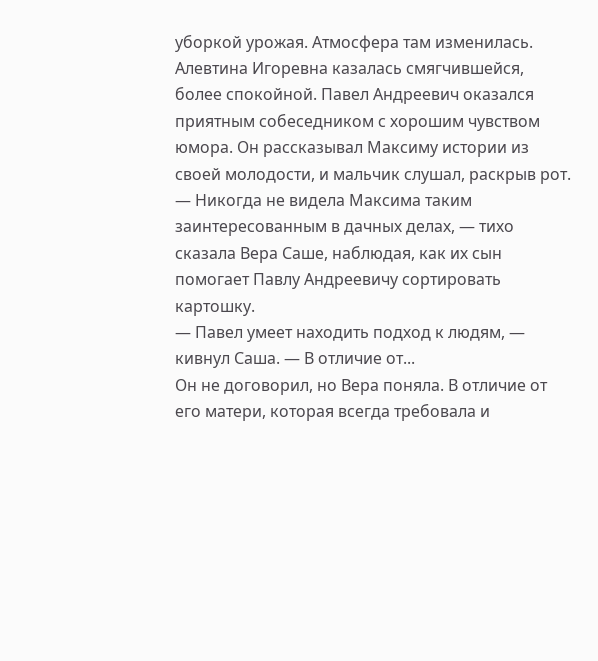уборкой урожая. Атмосфера там изменилась. Алевтина Игоревна казалась смягчившейся, более спокойной. Павел Андреевич оказался приятным собеседником с хорошим чувством юмора. Он рассказывал Максиму истории из своей молодости, и мальчик слушал, раскрыв рот.
— Никогда не видела Максима таким заинтересованным в дачных делах, — тихо сказала Вера Саше, наблюдая, как их сын помогает Павлу Андреевичу сортировать картошку.
— Павел умеет находить подход к людям, — кивнул Саша. — В отличие от...
Он не договорил, но Вера поняла. В отличие от его матери, которая всегда требовала и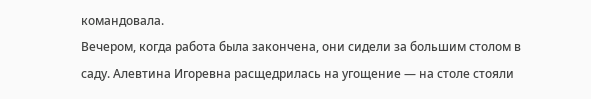командовала.
Вечером, когда работа была закончена, они сидели за большим столом в саду. Алевтина Игоревна расщедрилась на угощение — на столе стояли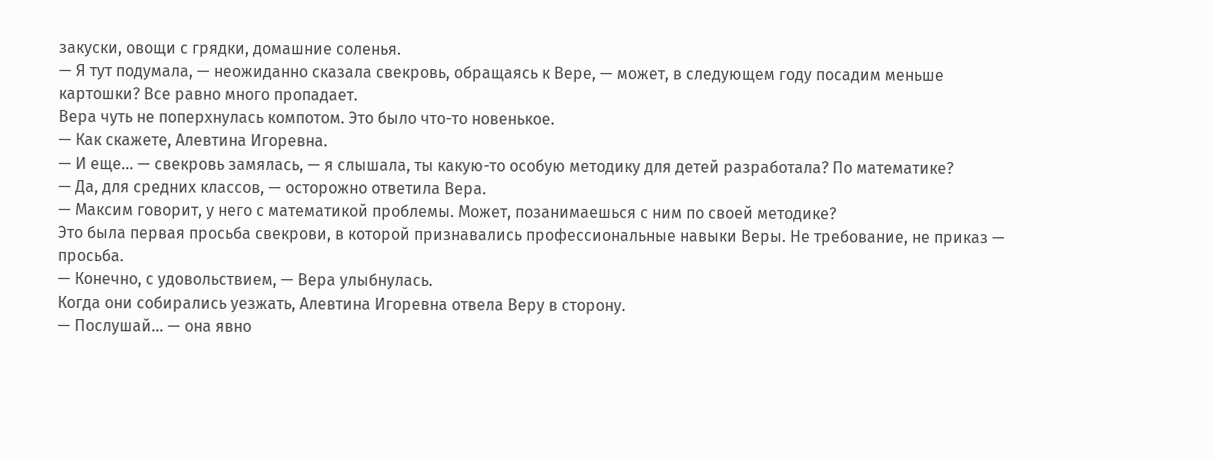закуски, овощи с грядки, домашние соленья.
— Я тут подумала, — неожиданно сказала свекровь, обращаясь к Вере, — может, в следующем году посадим меньше картошки? Все равно много пропадает.
Вера чуть не поперхнулась компотом. Это было что-то новенькое.
— Как скажете, Алевтина Игоревна.
— И еще... — свекровь замялась, — я слышала, ты какую-то особую методику для детей разработала? По математике?
— Да, для средних классов, — осторожно ответила Вера.
— Максим говорит, у него с математикой проблемы. Может, позанимаешься с ним по своей методике?
Это была первая просьба свекрови, в которой признавались профессиональные навыки Веры. Не требование, не приказ — просьба.
— Конечно, с удовольствием, — Вера улыбнулась.
Когда они собирались уезжать, Алевтина Игоревна отвела Веру в сторону.
— Послушай... — она явно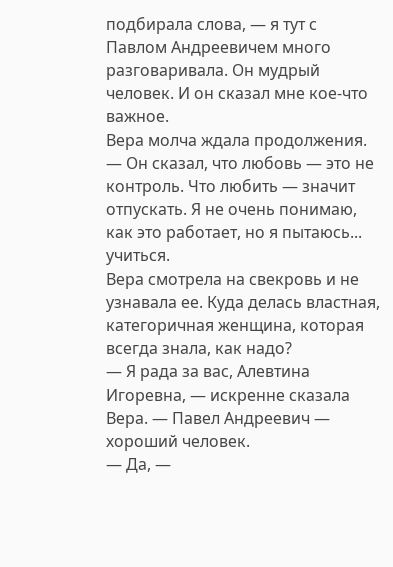подбирала слова, — я тут с Павлом Андреевичем много разговаривала. Он мудрый человек. И он сказал мне кое-что важное.
Вера молча ждала продолжения.
— Он сказал, что любовь — это не контроль. Что любить — значит отпускать. Я не очень понимаю, как это работает, но я пытаюсь... учиться.
Вера смотрела на свекровь и не узнавала ее. Куда делась властная, категоричная женщина, которая всегда знала, как надо?
— Я рада за вас, Алевтина Игоревна, — искренне сказала Вера. — Павел Андреевич — хороший человек.
— Да, —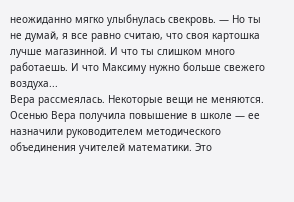неожиданно мягко улыбнулась свекровь. — Но ты не думай, я все равно считаю, что своя картошка лучше магазинной. И что ты слишком много работаешь. И что Максиму нужно больше свежего воздуха...
Вера рассмеялась. Некоторые вещи не меняются.
Осенью Вера получила повышение в школе — ее назначили руководителем методического объединения учителей математики. Это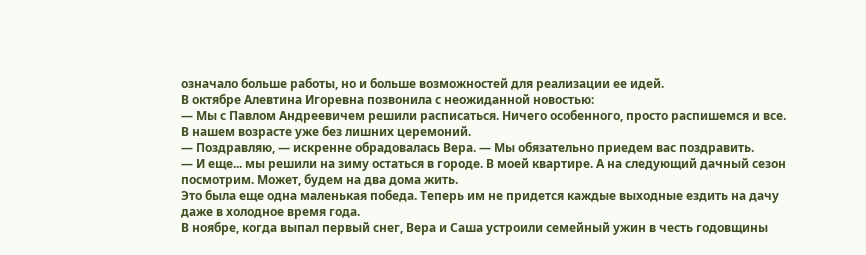означало больше работы, но и больше возможностей для реализации ее идей.
В октябре Алевтина Игоревна позвонила с неожиданной новостью:
— Мы с Павлом Андреевичем решили расписаться. Ничего особенного, просто распишемся и все. В нашем возрасте уже без лишних церемоний.
— Поздравляю, — искренне обрадовалась Вера. — Мы обязательно приедем вас поздравить.
— И еще... мы решили на зиму остаться в городе. В моей квартире. А на следующий дачный сезон посмотрим. Может, будем на два дома жить.
Это была еще одна маленькая победа. Теперь им не придется каждые выходные ездить на дачу даже в холодное время года.
В ноябре, когда выпал первый снег, Вера и Саша устроили семейный ужин в честь годовщины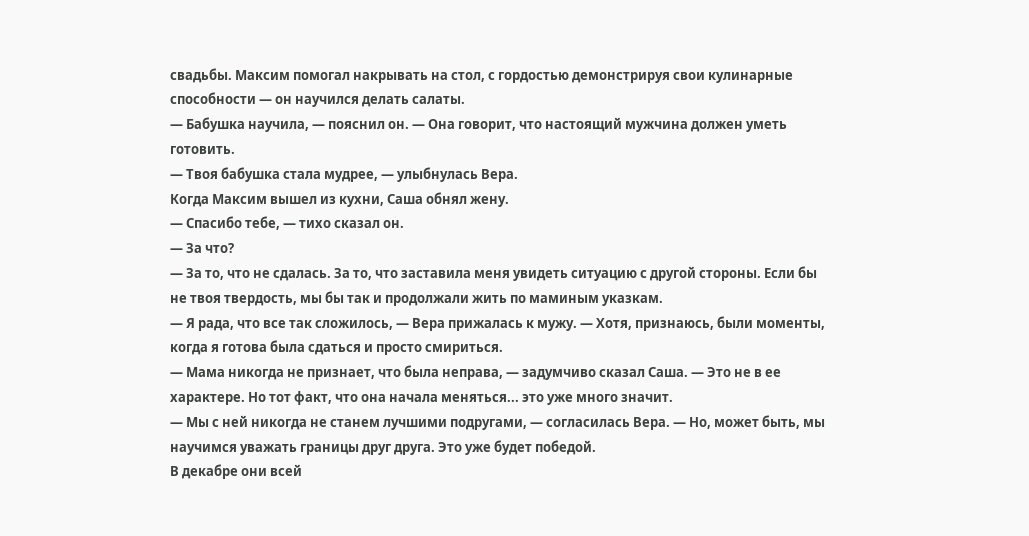свадьбы. Максим помогал накрывать на стол, с гордостью демонстрируя свои кулинарные способности — он научился делать салаты.
— Бабушка научила, — пояснил он. — Она говорит, что настоящий мужчина должен уметь готовить.
— Твоя бабушка стала мудрее, — улыбнулась Вера.
Когда Максим вышел из кухни, Саша обнял жену.
— Спасибо тебе, — тихо сказал он.
— За что?
— За то, что не сдалась. За то, что заставила меня увидеть ситуацию с другой стороны. Если бы не твоя твердость, мы бы так и продолжали жить по маминым указкам.
— Я рада, что все так сложилось, — Вера прижалась к мужу. — Хотя, признаюсь, были моменты, когда я готова была сдаться и просто смириться.
— Мама никогда не признает, что была неправа, — задумчиво сказал Саша. — Это не в ее характере. Но тот факт, что она начала меняться... это уже много значит.
— Мы с ней никогда не станем лучшими подругами, — согласилась Вера. — Но, может быть, мы научимся уважать границы друг друга. Это уже будет победой.
В декабре они всей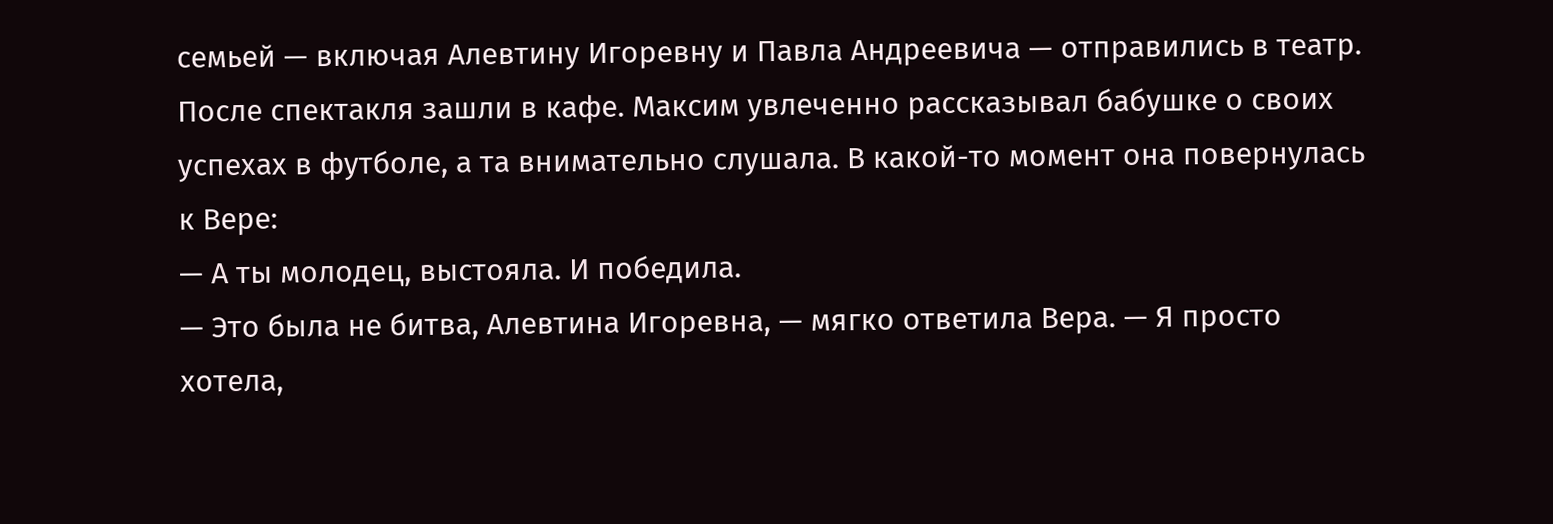семьей — включая Алевтину Игоревну и Павла Андреевича — отправились в театр. После спектакля зашли в кафе. Максим увлеченно рассказывал бабушке о своих успехах в футболе, а та внимательно слушала. В какой-то момент она повернулась к Вере:
— А ты молодец, выстояла. И победила.
— Это была не битва, Алевтина Игоревна, — мягко ответила Вера. — Я просто хотела,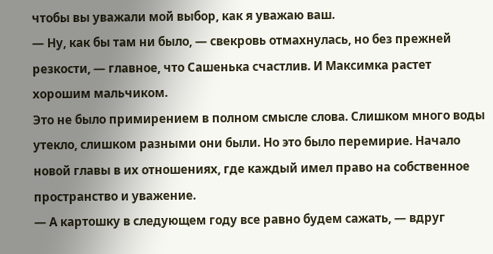чтобы вы уважали мой выбор, как я уважаю ваш.
— Ну, как бы там ни было, — свекровь отмахнулась, но без прежней резкости, — главное, что Сашенька счастлив. И Максимка растет хорошим мальчиком.
Это не было примирением в полном смысле слова. Слишком много воды утекло, слишком разными они были. Но это было перемирие. Начало новой главы в их отношениях, где каждый имел право на собственное пространство и уважение.
— А картошку в следующем году все равно будем сажать, — вдруг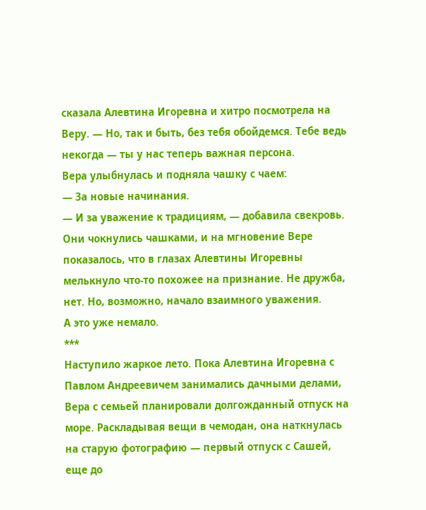сказала Алевтина Игоревна и хитро посмотрела на Веру. — Но, так и быть, без тебя обойдемся. Тебе ведь некогда — ты у нас теперь важная персона.
Вера улыбнулась и подняла чашку с чаем:
— За новые начинания.
— И за уважение к традициям, — добавила свекровь.
Они чокнулись чашками, и на мгновение Вере показалось, что в глазах Алевтины Игоревны мелькнуло что-то похожее на признание. Не дружба, нет. Но, возможно, начало взаимного уважения.
А это уже немало.
***
Наступило жаркое лето. Пока Алевтина Игоревна с Павлом Андреевичем занимались дачными делами, Вера с семьей планировали долгожданный отпуск на море. Раскладывая вещи в чемодан, она наткнулась на старую фотографию — первый отпуск с Сашей, еще до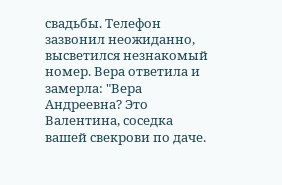свадьбы. Телефон зазвонил неожиданно, высветился незнакомый номер. Вера ответила и замерла: "Вера Андреевна? Это Валентина, соседка вашей свекрови по даче.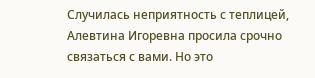Случилась неприятность с теплицей, Алевтина Игоревна просила срочно связаться с вами. Но это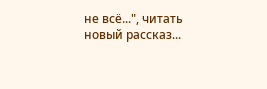не всё...", читать новый рассказ...